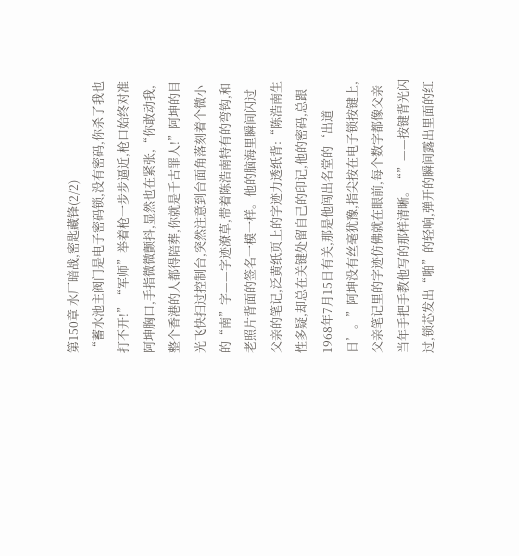第150章 水厂暗战,密匙藏锋(2/2)
“蓄水池主阀门是电子密码锁,没有密码,你杀了我也打不开!”“军师”举着枪一步步逼近,枪口始终对准阿坤胸口,手指微微颤抖,显然也在紧张,“你敢动我,整个香港的人都得陪葬,你就是千古罪人!”阿坤的目光飞快扫过控制台,突然注意到台面角落刻着个微小的“南”字——字迹潦草,带着陈浩南特有的弯钩,和老照片背面的签名一模一样。他的脑海里瞬间闪过父亲的笔记,泛黄纸页上的字迹力透纸背:“陈浩南生性多疑,却总在关键处留自己的印记,他的密码,总跟1968年7月15日有关,那是他闯出名堂的‘出道日’。”阿坤没有丝毫犹豫,指尖按在电子锁按键上,父亲笔记里的字迹仿佛就在眼前,每个数字都像父亲当年手把手教他写的那样清晰。“”——按键背光闪过,锁芯发出“啪”的轻响,弹开的瞬间露出里面的红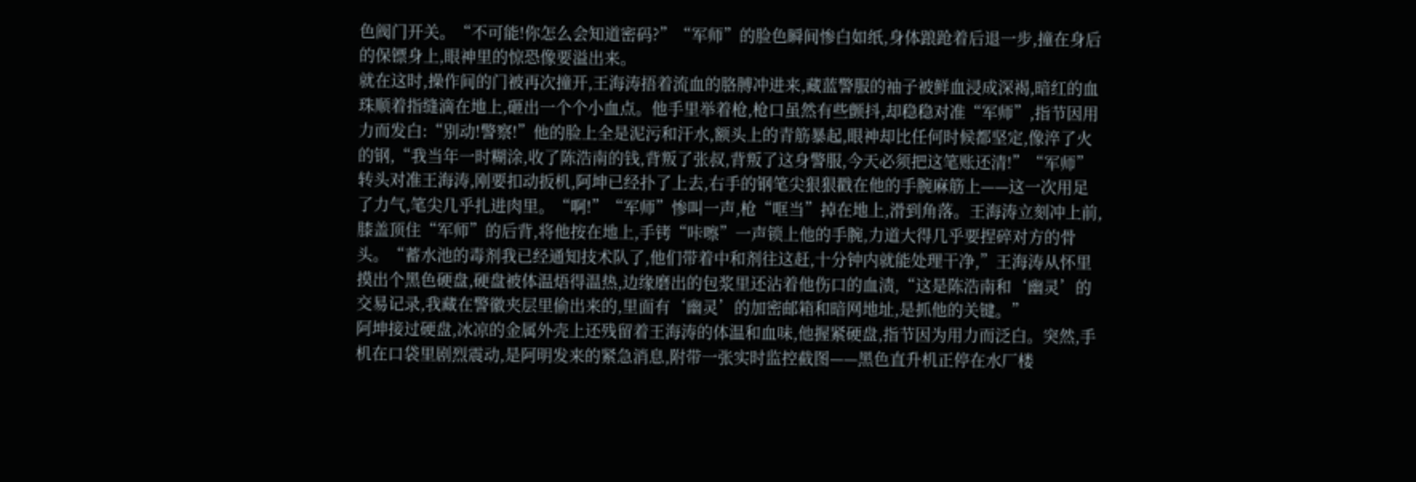色阀门开关。“不可能!你怎么会知道密码?”“军师”的脸色瞬间惨白如纸,身体踉跄着后退一步,撞在身后的保镖身上,眼神里的惊恐像要溢出来。
就在这时,操作间的门被再次撞开,王海涛捂着流血的胳膊冲进来,藏蓝警服的袖子被鲜血浸成深褐,暗红的血珠顺着指缝滴在地上,砸出一个个小血点。他手里举着枪,枪口虽然有些颤抖,却稳稳对准“军师”,指节因用力而发白:“别动!警察!”他的脸上全是泥污和汗水,额头上的青筋暴起,眼神却比任何时候都坚定,像淬了火的钢,“我当年一时糊涂,收了陈浩南的钱,背叛了张叔,背叛了这身警服,今天必须把这笔账还清!”“军师”转头对准王海涛,刚要扣动扳机,阿坤已经扑了上去,右手的钢笔尖狠狠戳在他的手腕麻筋上——这一次用足了力气,笔尖几乎扎进肉里。“啊!”“军师”惨叫一声,枪“哐当”掉在地上,滑到角落。王海涛立刻冲上前,膝盖顶住“军师”的后背,将他按在地上,手铐“咔嚓”一声锁上他的手腕,力道大得几乎要捏碎对方的骨头。“蓄水池的毒剂我已经通知技术队了,他们带着中和剂往这赶,十分钟内就能处理干净,”王海涛从怀里摸出个黑色硬盘,硬盘被体温焐得温热,边缘磨出的包浆里还沾着他伤口的血渍,“这是陈浩南和‘幽灵’的交易记录,我藏在警徽夹层里偷出来的,里面有‘幽灵’的加密邮箱和暗网地址,是抓他的关键。”
阿坤接过硬盘,冰凉的金属外壳上还残留着王海涛的体温和血味,他握紧硬盘,指节因为用力而泛白。突然,手机在口袋里剧烈震动,是阿明发来的紧急消息,附带一张实时监控截图——黑色直升机正停在水厂楼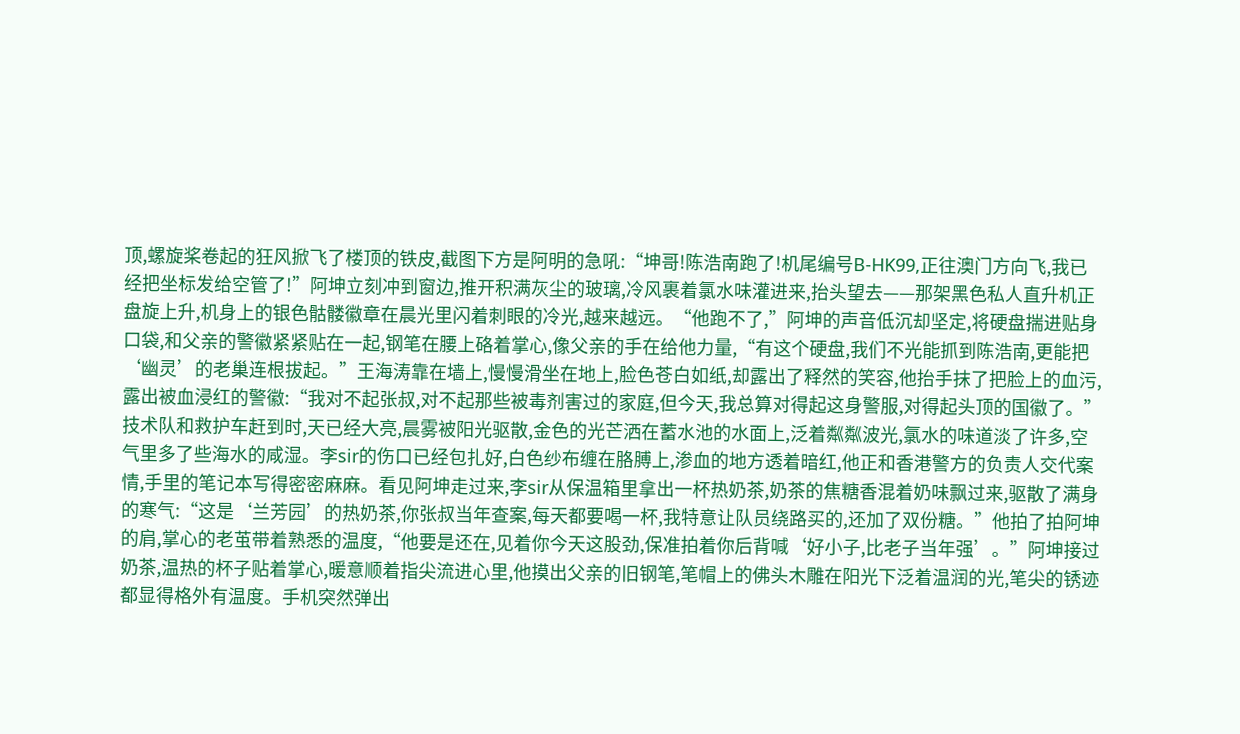顶,螺旋桨卷起的狂风掀飞了楼顶的铁皮,截图下方是阿明的急吼:“坤哥!陈浩南跑了!机尾编号B-HK99,正往澳门方向飞,我已经把坐标发给空管了!”阿坤立刻冲到窗边,推开积满灰尘的玻璃,冷风裹着氯水味灌进来,抬头望去——那架黑色私人直升机正盘旋上升,机身上的银色骷髅徽章在晨光里闪着刺眼的冷光,越来越远。“他跑不了,”阿坤的声音低沉却坚定,将硬盘揣进贴身口袋,和父亲的警徽紧紧贴在一起,钢笔在腰上硌着掌心,像父亲的手在给他力量,“有这个硬盘,我们不光能抓到陈浩南,更能把‘幽灵’的老巢连根拔起。”王海涛靠在墙上,慢慢滑坐在地上,脸色苍白如纸,却露出了释然的笑容,他抬手抹了把脸上的血污,露出被血浸红的警徽:“我对不起张叔,对不起那些被毒剂害过的家庭,但今天,我总算对得起这身警服,对得起头顶的国徽了。”
技术队和救护车赶到时,天已经大亮,晨雾被阳光驱散,金色的光芒洒在蓄水池的水面上,泛着粼粼波光,氯水的味道淡了许多,空气里多了些海水的咸湿。李sir的伤口已经包扎好,白色纱布缠在胳膊上,渗血的地方透着暗红,他正和香港警方的负责人交代案情,手里的笔记本写得密密麻麻。看见阿坤走过来,李sir从保温箱里拿出一杯热奶茶,奶茶的焦糖香混着奶味飘过来,驱散了满身的寒气:“这是‘兰芳园’的热奶茶,你张叔当年查案,每天都要喝一杯,我特意让队员绕路买的,还加了双份糖。”他拍了拍阿坤的肩,掌心的老茧带着熟悉的温度,“他要是还在,见着你今天这股劲,保准拍着你后背喊‘好小子,比老子当年强’。”阿坤接过奶茶,温热的杯子贴着掌心,暖意顺着指尖流进心里,他摸出父亲的旧钢笔,笔帽上的佛头木雕在阳光下泛着温润的光,笔尖的锈迹都显得格外有温度。手机突然弹出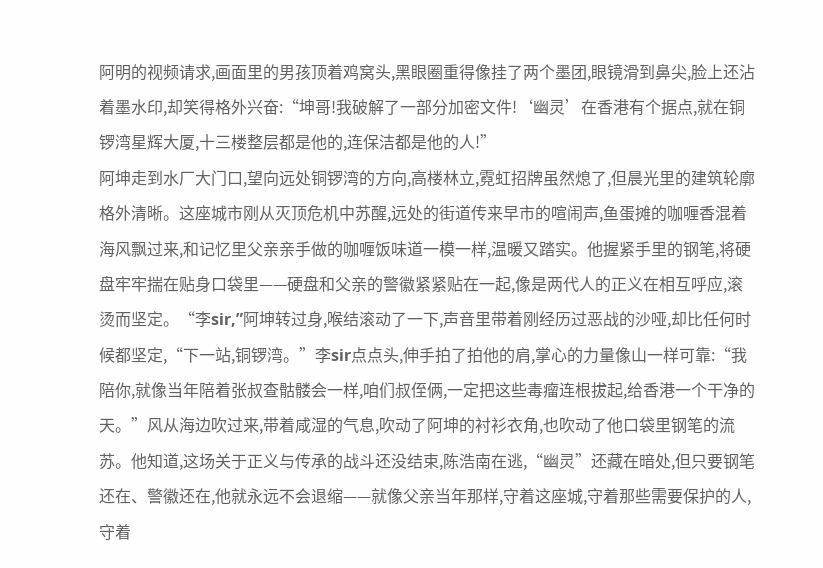阿明的视频请求,画面里的男孩顶着鸡窝头,黑眼圈重得像挂了两个墨团,眼镜滑到鼻尖,脸上还沾着墨水印,却笑得格外兴奋:“坤哥!我破解了一部分加密文件!‘幽灵’在香港有个据点,就在铜锣湾星辉大厦,十三楼整层都是他的,连保洁都是他的人!”
阿坤走到水厂大门口,望向远处铜锣湾的方向,高楼林立,霓虹招牌虽然熄了,但晨光里的建筑轮廓格外清晰。这座城市刚从灭顶危机中苏醒,远处的街道传来早市的喧闹声,鱼蛋摊的咖喱香混着海风飘过来,和记忆里父亲亲手做的咖喱饭味道一模一样,温暖又踏实。他握紧手里的钢笔,将硬盘牢牢揣在贴身口袋里——硬盘和父亲的警徽紧紧贴在一起,像是两代人的正义在相互呼应,滚烫而坚定。“李sir,”阿坤转过身,喉结滚动了一下,声音里带着刚经历过恶战的沙哑,却比任何时候都坚定,“下一站,铜锣湾。”李sir点点头,伸手拍了拍他的肩,掌心的力量像山一样可靠:“我陪你,就像当年陪着张叔查骷髅会一样,咱们叔侄俩,一定把这些毒瘤连根拔起,给香港一个干净的天。”风从海边吹过来,带着咸湿的气息,吹动了阿坤的衬衫衣角,也吹动了他口袋里钢笔的流苏。他知道,这场关于正义与传承的战斗还没结束,陈浩南在逃,“幽灵”还藏在暗处,但只要钢笔还在、警徽还在,他就永远不会退缩——就像父亲当年那样,守着这座城,守着那些需要保护的人,守着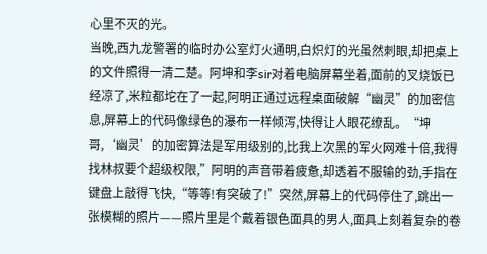心里不灭的光。
当晚,西九龙警署的临时办公室灯火通明,白炽灯的光虽然刺眼,却把桌上的文件照得一清二楚。阿坤和李sir对着电脑屏幕坐着,面前的叉烧饭已经凉了,米粒都坨在了一起,阿明正通过远程桌面破解“幽灵”的加密信息,屏幕上的代码像绿色的瀑布一样倾泻,快得让人眼花缭乱。“坤哥,‘幽灵’的加密算法是军用级别的,比我上次黑的军火网难十倍,我得找林叔要个超级权限,”阿明的声音带着疲惫,却透着不服输的劲,手指在键盘上敲得飞快,“等等!有突破了!”突然,屏幕上的代码停住了,跳出一张模糊的照片——照片里是个戴着银色面具的男人,面具上刻着复杂的卷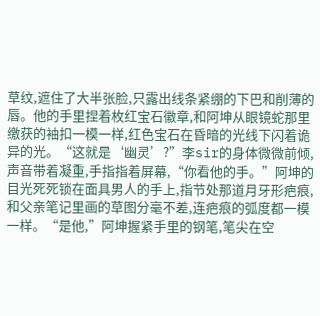草纹,遮住了大半张脸,只露出线条紧绷的下巴和削薄的唇。他的手里捏着枚红宝石徽章,和阿坤从眼镜蛇那里缴获的袖扣一模一样,红色宝石在昏暗的光线下闪着诡异的光。“这就是‘幽灵’?”李sir的身体微微前倾,声音带着凝重,手指指着屏幕,“你看他的手。”阿坤的目光死死锁在面具男人的手上,指节处那道月牙形疤痕,和父亲笔记里画的草图分毫不差,连疤痕的弧度都一模一样。“是他,”阿坤握紧手里的钢笔,笔尖在空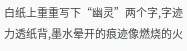白纸上重重写下“幽灵”两个字,字迹力透纸背,墨水晕开的痕迹像燃烧的火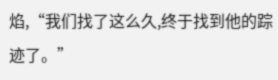焰,“我们找了这么久,终于找到他的踪迹了。”